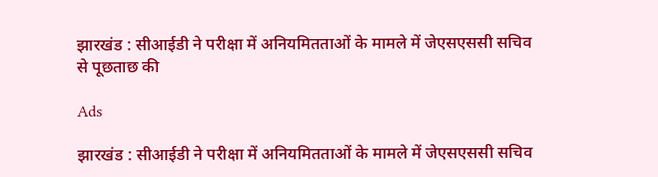झारखंड : सीआईडी ने परीक्षा में अनियमितताओं के मामले में जेएसएससी सचिव से पूछताछ की

Ads

झारखंड : सीआईडी ने परीक्षा में अनियमितताओं के मामले में जेएसएससी सचिव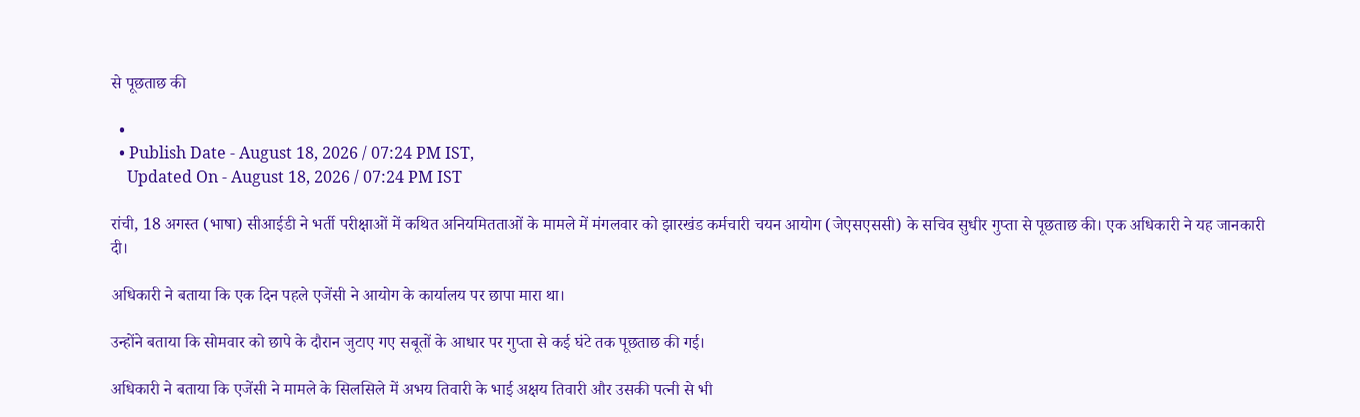से पूछताछ की

  •
  • Publish Date - August 18, 2026 / 07:24 PM IST,
    Updated On - August 18, 2026 / 07:24 PM IST

रांची, 18 अगस्त (भाषा) सीआईडी ने भर्ती परीक्षाओं में कथित अनियमितताओं के मामले में मंगलवार को झारखंड कर्मचारी चयन आयोग (जेएसएससी) के सचिव सुधीर गुप्ता से पूछताछ की। एक अधिकारी ने यह जानकारी दी।

अधिकारी ने बताया कि एक दिन पहले एजेंसी ने आयोग के कार्यालय पर छापा मारा था।

उन्होंने बताया कि सोमवार को छापे के दौरान जुटाए गए सबूतों के आधार पर गुप्ता से कई घंटे तक पूछताछ की गई।

अधिकारी ने बताया कि एजेंसी ने मामले के सिलसिले में अभय तिवारी के भाई अक्षय तिवारी और उसकी पत्नी से भी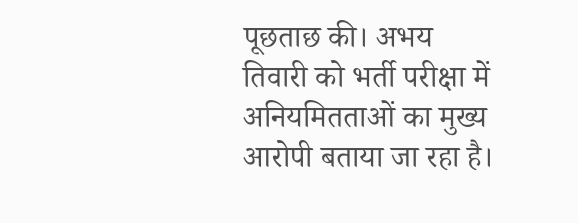पूछताछ की। अभय तिवारी को भर्ती परीक्षा में अनियमितताओं का मुख्य आरोपी बताया जा रहा है।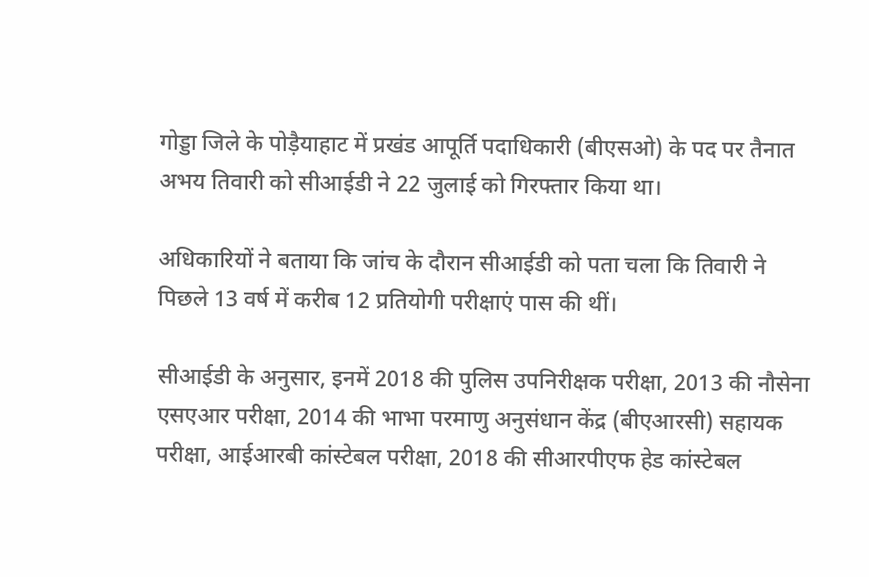गोड्डा जिले के पोड़ैयाहाट में प्रखंड आपूर्ति पदाधिकारी (बीएसओ) के पद पर तैनात अभय तिवारी को सीआईडी ने 22 जुलाई को गिरफ्तार किया था।

अधिकारियों ने बताया कि जांच के दौरान सीआईडी को पता चला कि तिवारी ने पिछले 13 वर्ष में करीब 12 प्रतियोगी परीक्षाएं पास की थीं।

सीआईडी के अनुसार, इनमें 2018 की पुलिस उपनिरीक्षक परीक्षा, 2013 की नौसेना एसएआर परीक्षा, 2014 की भाभा परमाणु अनुसंधान केंद्र (बीएआरसी) सहायक परीक्षा, आईआरबी कांस्टेबल परीक्षा, 2018 की सीआरपीएफ हेड कांस्टेबल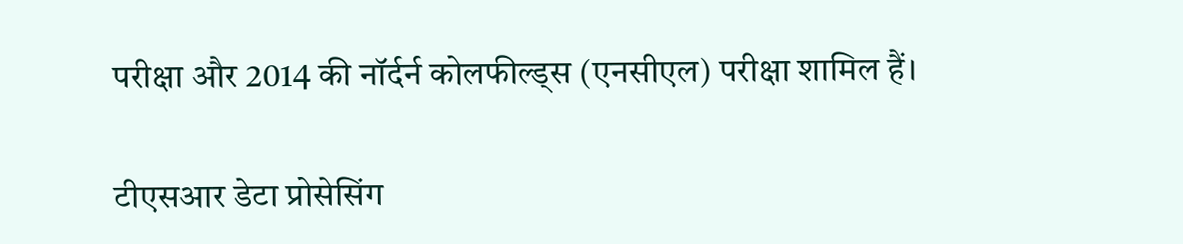परीक्षा और 2014 की नॉर्दर्न कोलफील्ड्स (एनसीएल) परीक्षा शामिल हैं।

टीएसआर डेटा प्रोसेसिंग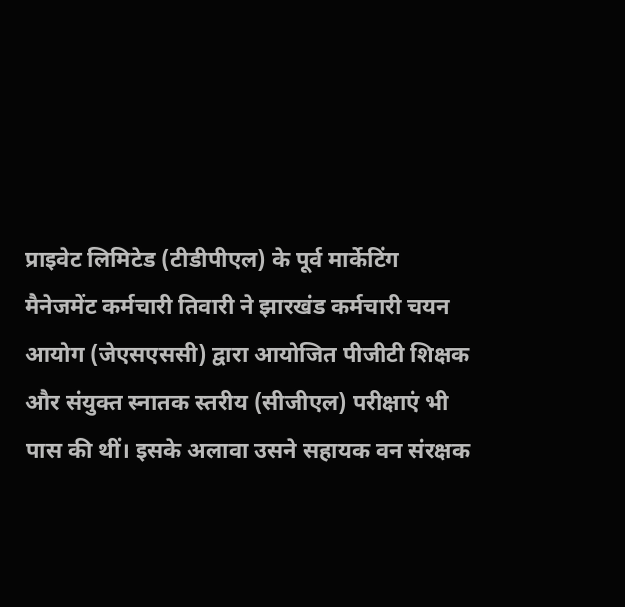प्राइवेट लिमिटेड (टीडीपीएल) के पूर्व मार्केटिंग मैनेजमेंट कर्मचारी तिवारी ने झारखंड कर्मचारी चयन आयोग (जेएसएससी) द्वारा आयोजित पीजीटी शिक्षक और संयुक्त स्नातक स्तरीय (सीजीएल) परीक्षाएं भी पास की थीं। इसके अलावा उसने सहायक वन संरक्षक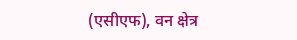(एसीएफ), वन क्षेत्र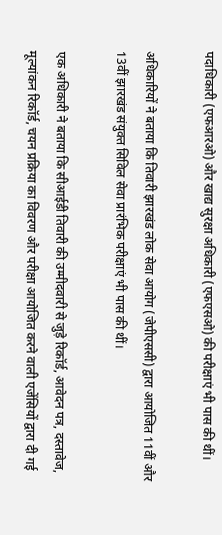पदाधिकारी (एफआरओ) और खाद्य सुरक्षा अधिकारी (एफएसओ) की परीक्षाएं भी पास की थीं।

अधिकारियों ने बताया कि तिवारी झारखंड लोक सेवा आयोग (जेपीएससी) द्वारा आयोजित 11वीं और 13वीं झारखंड संयुक्त सिविल सेवा प्रारंभिक परीक्षाएं भी पास की थीं।

एक अधिकारी ने बताया कि सीआईडी तिवारी की उम्मीदवारी से जुड़े रिकॉर्ड, आवेदन पत्र, दस्तावेज, मूल्यांकन रिकॉर्ड, चयन प्रक्रिया का विवरण और परीक्षा आयोजित करने वाली एजेंसियों द्वारा दी गई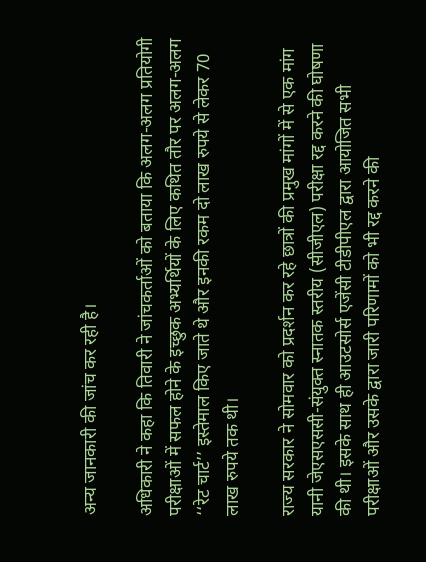अन्य जानकारी की जांच कर रही है।

अधिकारी ने कहा कि तिवारी ने जांचकर्ताओं को बताया कि अलग-अलग प्रतियोगी परीक्षाओं में सफल होने के इच्छुक अभ्यर्थियों के लिए कथित तौर पर अलग-अलग ‘‘रेट चार्ट’’ इस्तेमाल किए जाते थे और इनकी रकम दो लाख रुपये से लेकर 70 लाख रुपये तक थी।

राज्य सरकार ने सोमवार को प्रदर्शन कर रहे छात्रों की प्रमुख मांगों में से एक मांग यानी जेएसएससी-संयुक्त स्नातक स्तरीय (सीजीएल) परीक्षा रद्द करने की घोषणा की थी। इसके साथ ही आउटसोर्स एजेंसी टीडीपीएल द्वारा आयोजित सभी परीक्षाओं और उसके द्वारा जारी परिणामों को भी रद्द करने की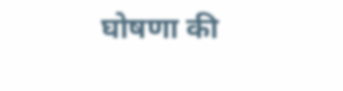घोषणा की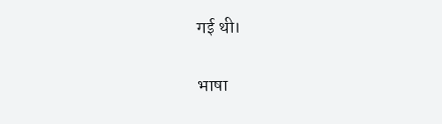गई थी।

भाषा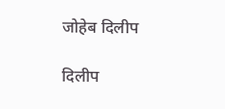जोहेब दिलीप

दिलीप